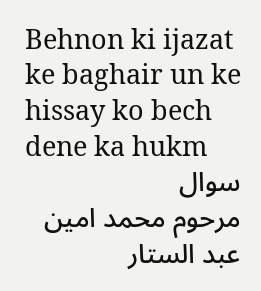Behnon ki ijazat ke baghair un ke hissay ko bech dene ka hukm
سوال
مرحوم محمد امین عبد الستار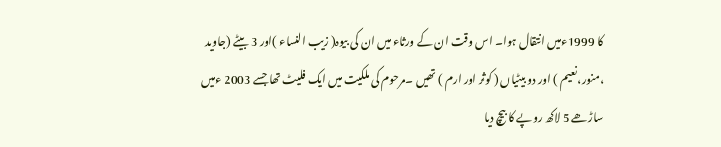کا 1999ءمیں انتقال ہوا۔ اس وقت ان کے ورثاء میں ان کی بیوہ( زیب النساء )اور 3 بیٹے (جاوید ،منور،نعیم ) اور دو بیٹیاں ( کوثر اور ارم ) تھیں ۔مرحوم کی ملکیت میں ایک فلیٹ تھا جسے 2003 ءمیں ساڑھے 5 لاکھ روپے کا بیچ دیا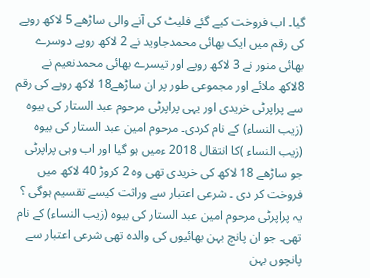گیا۔ اب فروخت کیے گئے فلیٹ کی آنے والی ساڑھے 5 لاکھ روپے کی رقم میں ایک بھائی محمدجاوید نے 2 لاکھ روپے دوسرے بھائی منور نے 3 لاکھ روپے اور تیسرے بھائی محمدنعیم نے 8لاکھ ملائے اور مجموعی طور پر ان ساڑھے18 لاکھ روپے کی رقم سے پراپرٹی خریدی اور یہی پراپرٹی مرحوم عبد الستار کی بیوہ (زیب النساء) کے نام کردی۔ مرحوم امین عبد الستار کی بیوہ (زیب النساء )کا انتقال 2018 ءمیں ہو گیا اور اب وہی پراپرٹی جو ساڑھے 18 لاکھ کی خریدی تھی وہ 2 کروڑ 40 لاکھ میں فروخت کر دی ۔ شرعی اعتبار سے وراثت کیسے تقسیم ہوگی ؟ یہ پراپرٹی مرحوم امین عبد الستار کی بیوہ (زیب النساء) کے نام تھی۔ جو ان پانچ بہن بھائیوں کی والدہ تھی شرعی اعتبار سے پانچوں بہن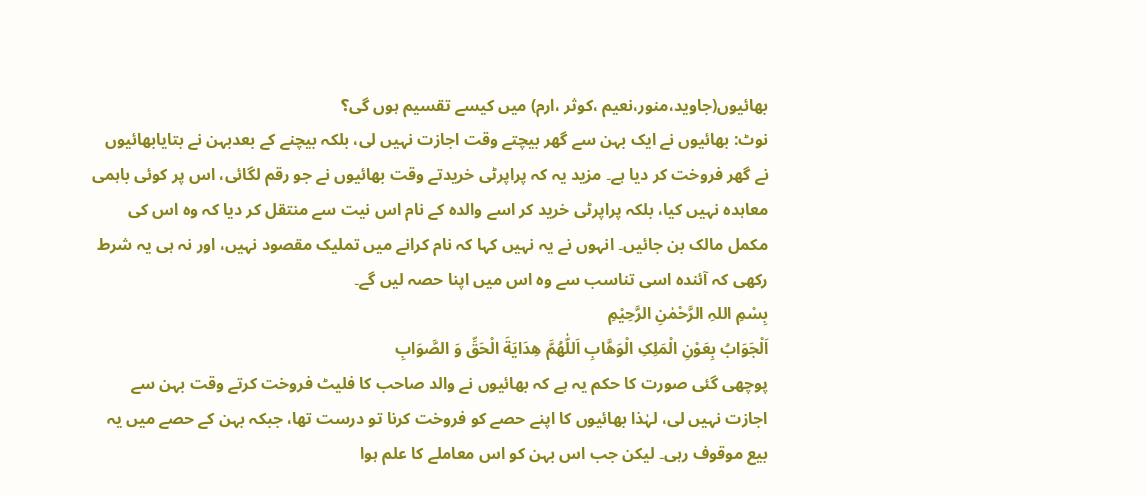بھائیوں(جاوید،منور،نعیم ،کوثر ،ارم) میں کیسے تقسیم ہوں گی؟
نوٹ: بھائیوں نے ایک بہن سے گھر بیچتے وقت اجازت نہیں لی، بلکہ بیچنے کے بعدبہن نے بتایابھائیوں نے گھر فروخت کر دیا ہے۔ مزید یہ کہ پراپرٹی خریدتے وقت بھائیوں نے جو رقم لگائی، اس پر کوئی باہمی معاہدہ نہیں کیا، بلکہ پراپرٹی خرید کر اسے والدہ کے نام اس نیت سے منتقل کر دیا کہ وہ اس کی مکمل مالک بن جائیں۔ انہوں نے یہ نہیں کہا کہ نام کرانے میں تملیک مقصود نہیں، اور نہ ہی یہ شرط رکھی کہ آئندہ اسی تناسب سے وہ اس میں اپنا حصہ لیں گے۔
بِسْمِ اللہِ الرَّحْمٰنِ الرَّحِيْمِ
اَلْجَوَابُ بِعَوْنِ الْمَلِکِ الْوَھَّابِ اَللّٰھُمَّ ھِدَايَةَ الْحَقِّ وَ الصَّوَابِ
پوچھی گئی صورت کا حکم یہ ہے کہ بھائیوں نے والد صاحب کا فلیٹ فروخت کرتے وقت بہن سے اجازت نہیں لی، لہٰذا بھائیوں کا اپنے حصے کو فروخت کرنا تو درست تھا، جبکہ بہن کے حصے میں یہ بیع موقوف رہی۔ لیکن جب اس بہن کو اس معاملے کا علم ہوا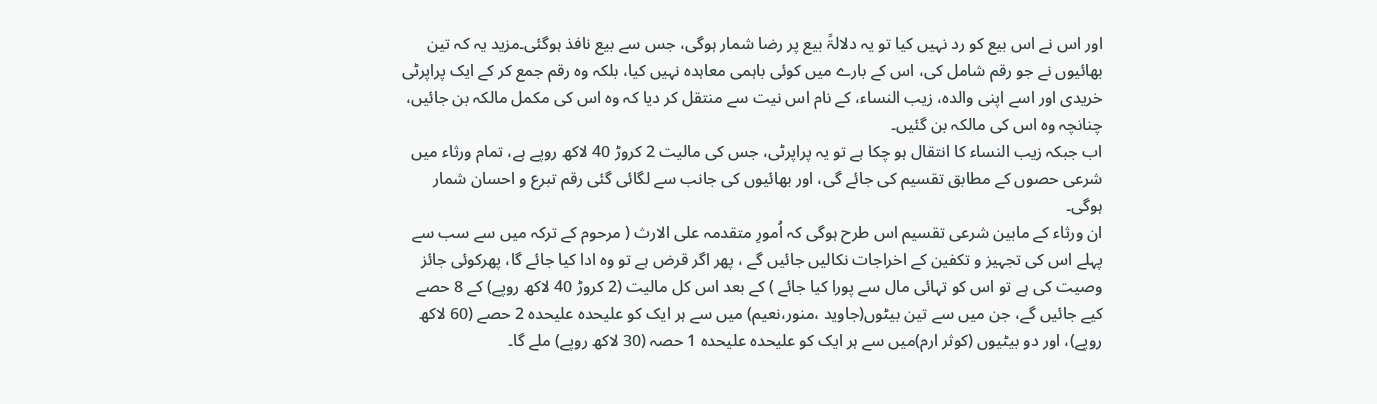اور اس نے اس بیع کو رد نہیں کیا تو یہ دلالۃً بیع پر رضا شمار ہوگی، جس سے بیع نافذ ہوگئی۔مزید یہ کہ تین بھائیوں نے جو رقم شامل کی، اس کے بارے میں کوئی باہمی معاہدہ نہیں کیا، بلکہ وہ رقم جمع کر کے ایک پراپرٹی خریدی اور اسے اپنی والدہ، زیب النساء، کے نام اس نیت سے منتقل کر دیا کہ وہ اس کی مکمل مالکہ بن جائیں، چنانچہ وہ اس کی مالکہ بن گئیں۔
اب جبکہ زیب النساء کا انتقال ہو چکا ہے تو یہ پراپرٹی، جس کی مالیت 2 کروڑ 40 لاکھ روپے ہے، تمام ورثاء میں شرعی حصوں کے مطابق تقسیم کی جائے گی، اور بھائیوں کی جانب سے لگائی گئی رقم تبرع و احسان شمار ہوگی۔
ان ورثاء کے مابین شرعی تقسیم اس طرح ہوگی کہ اُمورِ متقدمہ علی الارث ( مرحوم کے ترکہ میں سے سب سے پہلے اس کی تجہیز و تکفین کے اخراجات نکالیں جائیں گے ، پھر اگر قرض ہے تو وہ ادا کیا جائے گا، پھرکوئی جائز وصیت کی ہے تو اس کو تہائی مال سے پورا کیا جائے ) کے بعد اس کل مالیت (2 کروڑ 40 لاکھ روپے) کے 8 حصے کیے جائیں گے، جن میں سے تین بیٹوں(جاوید ،منور،نعیم) میں سے ہر ایک کو علیحدہ علیحدہ 2 حصے (60 لاکھ روپے)، اور دو بیٹیوں (کوثر ارم)میں سے ہر ایک کو علیحدہ علیحدہ 1 حصہ (30 لاکھ روپے) ملے گا۔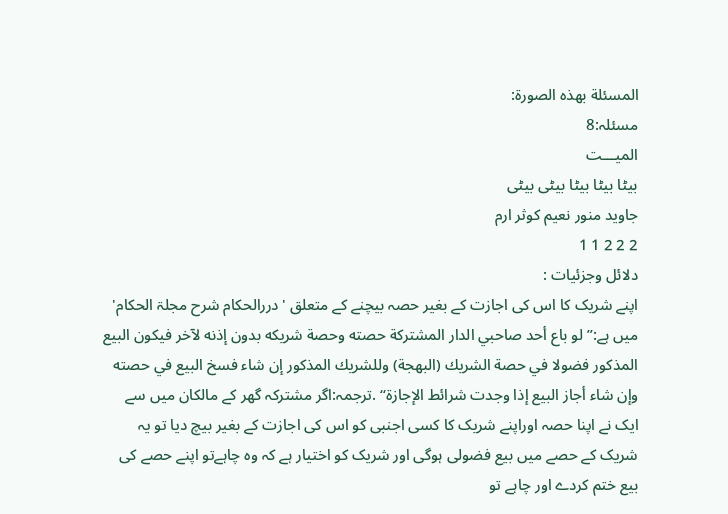المسئلة بهذه الصورة:
مسئلہ:8
المیـــت
بیٹا بیٹا بیٹا بیٹی بیٹی
جاوید منور نعیم کوثر ارم
2 2 2 1 1
دلائل وجزئیات :
اپنے شریک کا اس کی اجازت کے بغیر حصہ بیچنے کے متعلق 'دررالحکام شرح مجلۃ الحکام' میں ہے:” لو باع أحد صاحبي الدار المشتركة حصته وحصة شريكه بدون إذنه لآخر فيكون البيع المذكور فضولا في حصة الشريك (البهجة) وللشريك المذكور إن شاء فسخ البيع في حصته وإن شاء أجاز البيع إذا وجدت شرائط الإجازة“ .ترجمہ:اگر مشترکہ گھر کے مالکان میں سے ایک نے اپنا حصہ اوراپنے شریک کا کسی اجنبی کو اس کی اجازت کے بغیر بیچ دیا تو یہ شریک کے حصے میں بیع فضولی ہوگی اور شریک کو اختیار ہے کہ وہ چاہےتو اپنے حصے کی بیع ختم کردے اور چاہے تو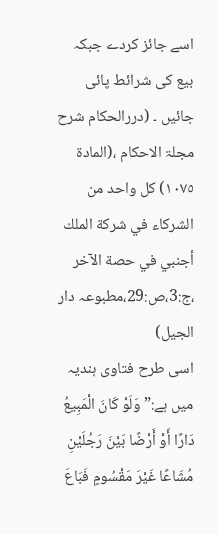اسے جائز کردے جبکہ بیع کی شرائط پائی جائیں ۔ (دررالحکام شرح مجلۃ الاحکام ،(المادة ١٠٧٥) كل واحد من الشركاء في شركة الملك أجنبي في حصة الآخر ،ج:3،ص:29،مطبوعہ دار الجیل)
اسی طرح فتاوی ہندیہ میں ہے:” وَلَوْ كَانَ الْمَبِيعُ دَارًا أَوْ أَرْضًا بَيْنَ رَجُلَيْنِ مُشَاعًا غَيْرَ مَقْسُومٍ فَبَاعَ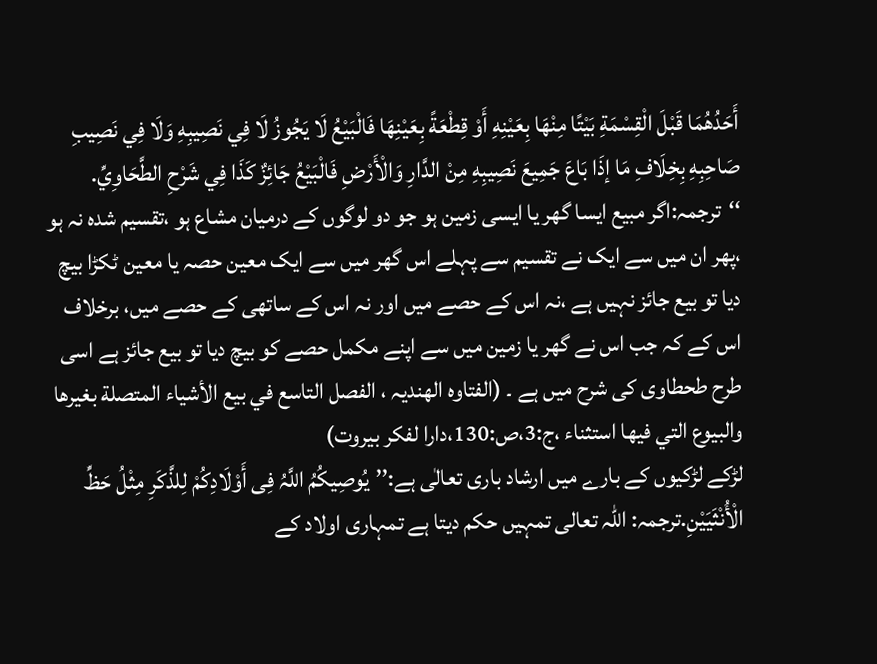أَحَدُهُمَا قَبْلَ الْقِسْمَةِ بَيْتًا مِنْهَا بِعَيْنِهِ أَوْ قِطْعَةً بِعَيْنِهَا فَالْبَيْعُ لَا يَجُوزُ لَا فِي نَصِيبِهِ وَلَا فِي نَصِيبِ صَاحِبِهِ بِخِلَافِ مَا إذَا بَاعَ جَمِيعَ نَصِيبِهِ مِنْ الدَّارِ وَالْأَرْضِ فَالْبَيْعُ جَائِزٌ كَذَا فِي شَرْحِ الطَّحَاوِيِّ. ‘‘ترجمہ:اگر مبیع ایسا گھر یا ایسی زمین ہو جو دو لوگوں کے درمیان مشاع ہو ،تقسیم شدہ نہ ہو ،پھر ان میں سے ایک نے تقسیم سے پہلے اس گھر میں سے ایک معین حصہ یا معین ٹکڑا بیچ دیا تو بیع جائز نہیں ہے ،نہ اس کے حصے میں اور نہ اس کے ساتھی کے حصے میں، برخلاف اس کے کہ جب اس نے گھر یا زمین میں سے اپنے مکمل حصے کو بیچ دیا تو بیع جائز ہے اسی طرح طحطاوی کی شرح میں ہے ۔ (الفتاوہ الهندیہ ، الفصل التاسع في بيع الأشياء المتصلة بغيرها والبيوع التي فيها استثناء ،ج:3،ص:130،دارا لفکر بیروت)
لڑکے لڑکیوں کے بارے میں ارشاد باری تعالٰی ہے:’’یُوصِیکُمُ اللَّہُ فِی أَوْلَادِکُمْ لِلذَّکَرِ مِثْلُ حَظِّ الْأُنْثَیَیْنِ.ترجمہ: اللہ تعالی تمہیں حکم دیتا ہے تمہاری اولاد کے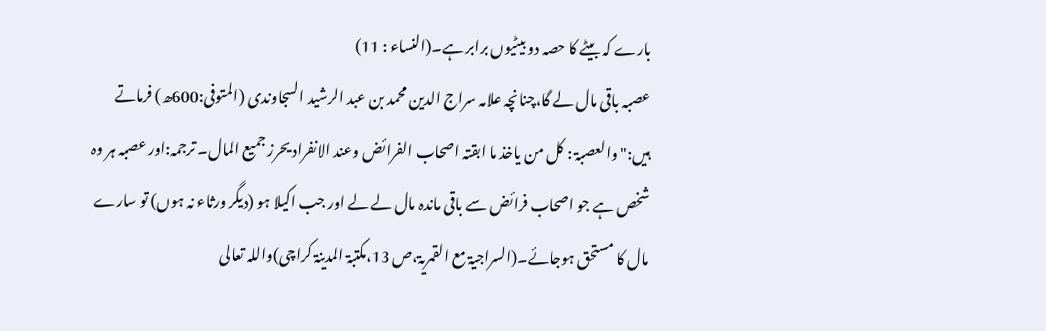بارے کہ بیٹے کا حصہ دو بیٹیوں برابر ہے۔(النساء : 11)
عصبہ باقی مال لے گا،چنانچہ علامہ سراج الدین محمد بن عبد الرشید السجاوندی (المتوفی:600ھ) فرماتے ہیں:"والعصبۃ : کل من یاخذ ما ابقتہ اصحاب الفرائض وعند الانفراد یحرز جمیع المال۔ ترجمہ:اور عصبہ ہر وہ شخص ہے جو اصحاب فرائض سے باقی ماندہ مال لے لے اور جب اکیلا ہو (دیگر ورثاء نہ ہوں) تو سارے مال کا مستحق ہوجائے۔(السراجیۃ مع القمریۃ،ص 13،مکتبۃ المدینۃ کراچی)واللہ تعالی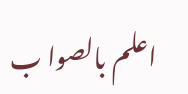اعلم بالصوا ب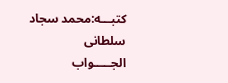کتبـــه:محمد سجاد سلطانی
الجـــــواب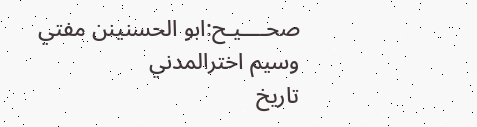صحــــيـح:ابو الحسنينن مفتي وسيم اخترالمدني
تاريخ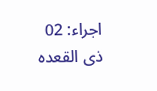اجراء: 02 ذی القعدہ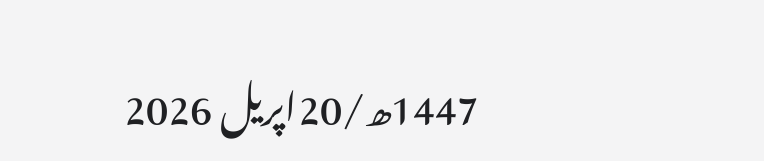1447ھ/20اپریل 2026